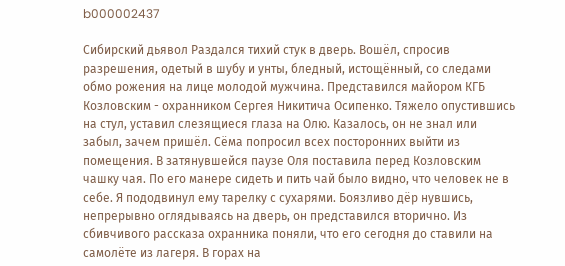b000002437

Сибирский дьявол Раздался тихий стук в дверь. Вошёл, спросив разрешения, одетый в шубу и унты, бледный, истощённый, со следами обмо рожения на лице молодой мужчина. Представился майором КГБ Козловским - охранником Сергея Никитича Осипенко. Тяжело опустившись на стул, уставил слезящиеся глаза на Олю. Казалось, он не знал или забыл, зачем пришёл. Сёма попросил всех посторонних выйти из помещения. В затянувшейся паузе Оля поставила перед Козловским чашку чая. По его манере сидеть и пить чай было видно, что человек не в себе. Я пододвинул ему тарелку с сухарями. Боязливо дёр нувшись, непрерывно оглядываясь на дверь, он представился вторично. Из сбивчивого рассказа охранника поняли, что его сегодня до ставили на самолёте из лагеря. В горах на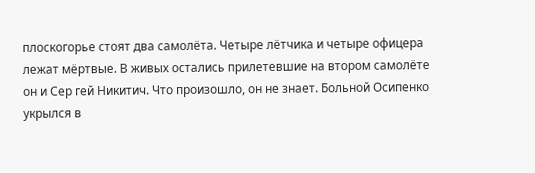плоскогорье стоят два самолёта. Четыре лётчика и четыре офицера лежат мёртвые. В живых остались прилетевшие на втором самолёте он и Сер гей Никитич. Что произошло, он не знает. Больной Осипенко укрылся в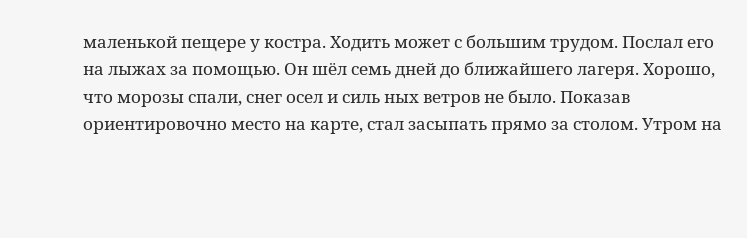маленькой пещере у костра. Ходить может с большим трудом. Послал его на лыжах за помощью. Он шёл семь дней до ближайшего лагеря. Хорошо, что морозы спали, снег осел и силь ных ветров не было. Показав ориентировочно место на карте, стал засыпать прямо за столом. Утром на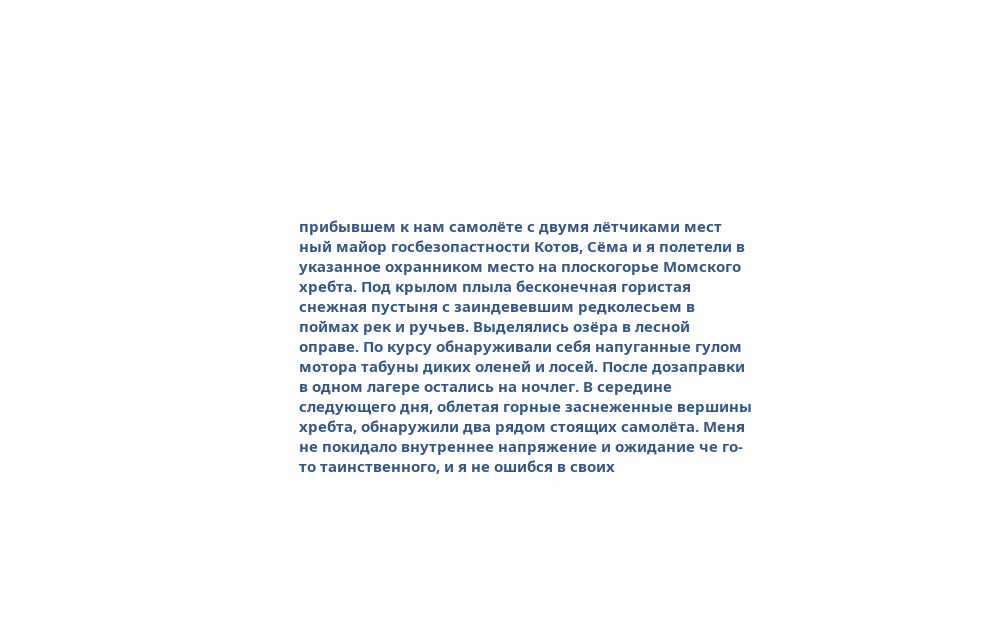прибывшем к нам самолёте с двумя лётчиками мест ный майор госбезопастности Котов, Сёма и я полетели в указанное охранником место на плоскогорье Момского хребта. Под крылом плыла бесконечная гористая снежная пустыня с заиндевевшим редколесьем в поймах рек и ручьев. Выделялись озёра в лесной оправе. По курсу обнаруживали себя напуганные гулом мотора табуны диких оленей и лосей. После дозаправки в одном лагере остались на ночлег. В середине следующего дня, облетая горные заснеженные вершины хребта, обнаружили два рядом стоящих самолёта. Меня не покидало внутреннее напряжение и ожидание че го-то таинственного, и я не ошибся в своих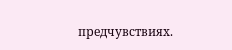предчувствиях.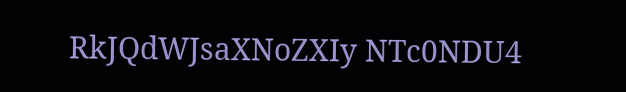RkJQdWJsaXNoZXIy NTc0NDU4